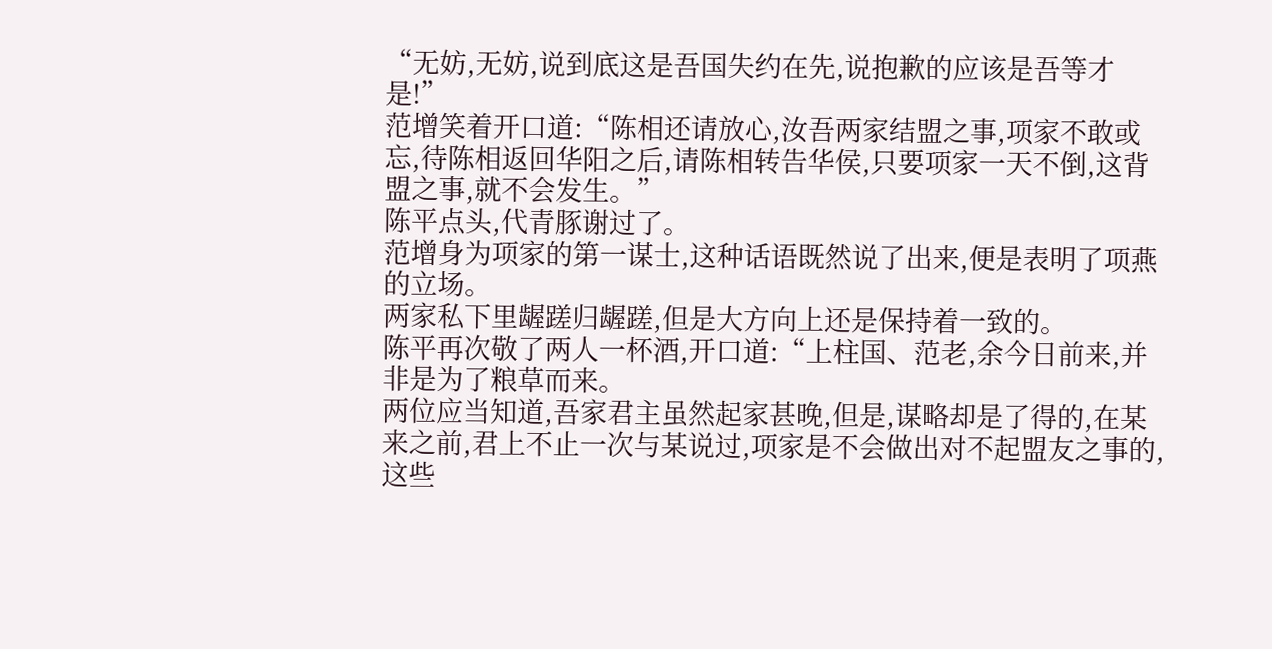“无妨,无妨,说到底这是吾国失约在先,说抱歉的应该是吾等才是!”
范增笑着开口道:“陈相还请放心,汝吾两家结盟之事,项家不敢或忘,待陈相返回华阳之后,请陈相转告华侯,只要项家一天不倒,这背盟之事,就不会发生。”
陈平点头,代青豚谢过了。
范增身为项家的第一谋士,这种话语既然说了出来,便是表明了项燕的立场。
两家私下里龌蹉归龌蹉,但是大方向上还是保持着一致的。
陈平再次敬了两人一杯酒,开口道:“上柱国、范老,余今日前来,并非是为了粮草而来。
两位应当知道,吾家君主虽然起家甚晚,但是,谋略却是了得的,在某来之前,君上不止一次与某说过,项家是不会做出对不起盟友之事的,这些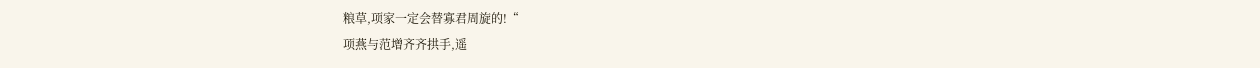粮草,项家一定会替寡君周旋的!“
项燕与范增齐齐拱手,遥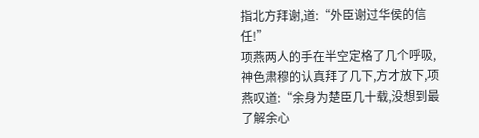指北方拜谢,道:“外臣谢过华侯的信任!”
项燕两人的手在半空定格了几个呼吸,神色肃穆的认真拜了几下,方才放下,项燕叹道:“余身为楚臣几十载,没想到最了解余心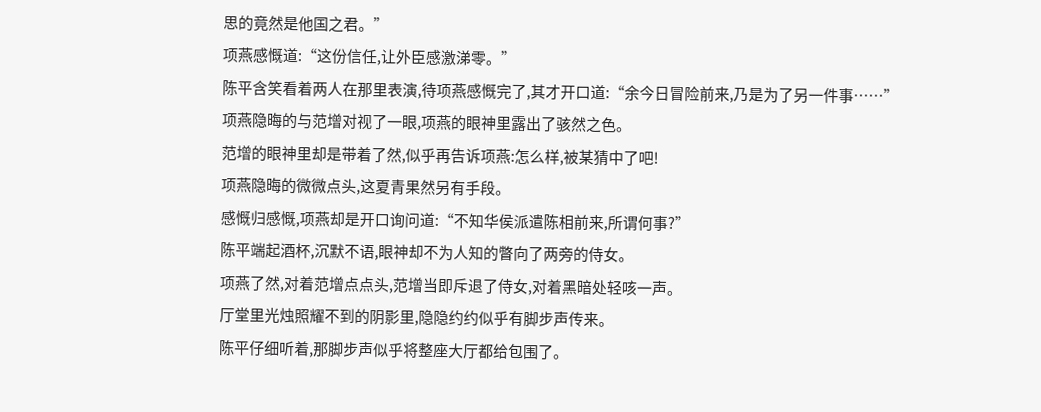思的竟然是他国之君。”
项燕感慨道:“这份信任,让外臣感激涕零。”
陈平含笑看着两人在那里表演,待项燕感慨完了,其才开口道:“余今日冒险前来,乃是为了另一件事……”
项燕隐晦的与范增对视了一眼,项燕的眼神里露出了骇然之色。
范增的眼神里却是带着了然,似乎再告诉项燕:怎么样,被某猜中了吧!
项燕隐晦的微微点头,这夏青果然另有手段。
感慨归感慨,项燕却是开口询问道:“不知华侯派遣陈相前来,所谓何事?”
陈平端起酒杯,沉默不语,眼神却不为人知的瞥向了两旁的侍女。
项燕了然,对着范增点点头,范增当即斥退了侍女,对着黑暗处轻咳一声。
厅堂里光烛照耀不到的阴影里,隐隐约约似乎有脚步声传来。
陈平仔细听着,那脚步声似乎将整座大厅都给包围了。